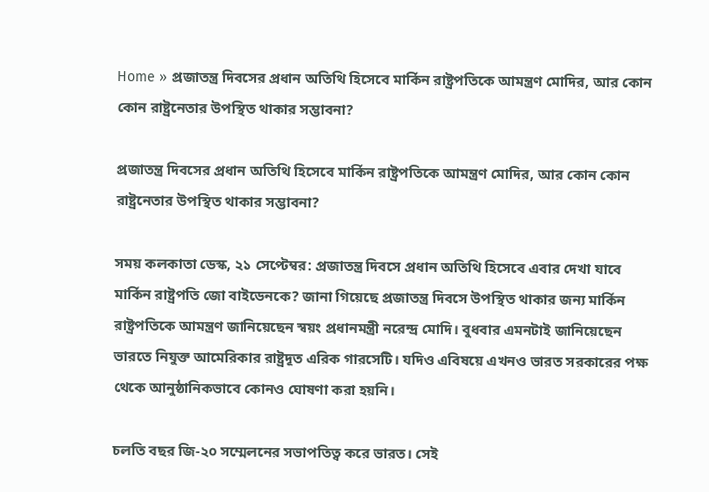Home » প্রজাতন্ত্র দিবসের প্রধান অতিথি হিসেবে মার্কিন রাষ্ট্রপতিকে আমন্ত্রণ মোদির, আর কোন কোন রাষ্ট্রনেতার উপস্থিত থাকার সম্ভাবনা?

প্রজাতন্ত্র দিবসের প্রধান অতিথি হিসেবে মার্কিন রাষ্ট্রপতিকে আমন্ত্রণ মোদির, আর কোন কোন রাষ্ট্রনেতার উপস্থিত থাকার সম্ভাবনা?

সময় কলকাতা ডেস্ক, ২১ সেপ্টেম্বর: প্রজাতন্ত্র দিবসে প্রধান অতিথি হিসেবে এবার দেখা যাবে মার্কিন রাষ্ট্রপতি জো বাইডেনকে? জানা গিয়েছে প্রজাতন্ত্র দিবসে উপস্থিত থাকার জন্য মার্কিন রাষ্ট্রপতিকে আমন্ত্রণ জানিয়েছেন স্বয়ং প্রধানমন্ত্রী নরেন্দ্র মোদি। বুধবার এমনটাই জানিয়েছেন ভারতে নিযুক্ত আমেরিকার রাষ্ট্রদূত এরিক গারসেটি। যদিও এবিষয়ে এখনও ভারত সরকারের পক্ষ থেকে আনুষ্ঠানিকভাবে কোনও ঘোষণা করা হয়নি।

চলতি বছর জি-২০ সম্মেলনের সভাপতিত্ব করে ভারত। সেই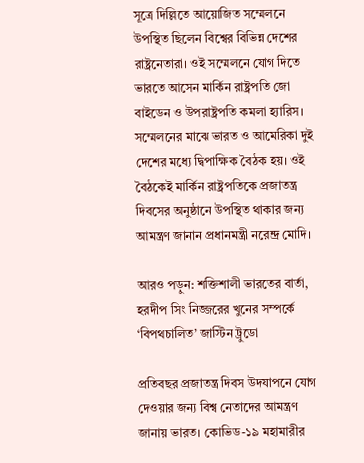সূত্রে দিল্লিতে আয়োজিত সম্মেলনে উপস্থিত ছিলেন বিশ্বের বিভিন্ন দেশের রাষ্ট্রনেতারা। ওই সম্মেলনে যোগ দিতে ভারতে আসেন মার্কিন রাষ্ট্রপতি জো বাইডেন ও উপরাষ্ট্রপতি কমলা হ্যারিস। সম্মেলনের মাঝে ভারত ও আমেরিকা দুই দেশের মধ্যে দ্বিপাক্ষিক বৈঠক হয়। ওই বৈঠকেই মার্কিন রাষ্ট্রপতিকে প্রজাতন্ত্র দিবসের অনুষ্ঠানে উপস্থিত থাকার জন্য আমন্ত্রণ জানান প্রধানমন্ত্রী নরেন্দ্র মোদি।

আরও পড়ুন: শক্তিশালী ভারতের বার্তা, হরদীপ সিং নিজ্জরের খুনের সম্পর্কে ‘বিপথচালিত’ জাস্টিন ট্রুডো

প্রতিবছর প্রজাতন্ত্র দিবস উদযাপনে যোগ দেওয়ার জন্য বিশ্ব নেতাদের আমন্ত্রণ জানায় ভারত। কোভিড-১৯ মহামারীর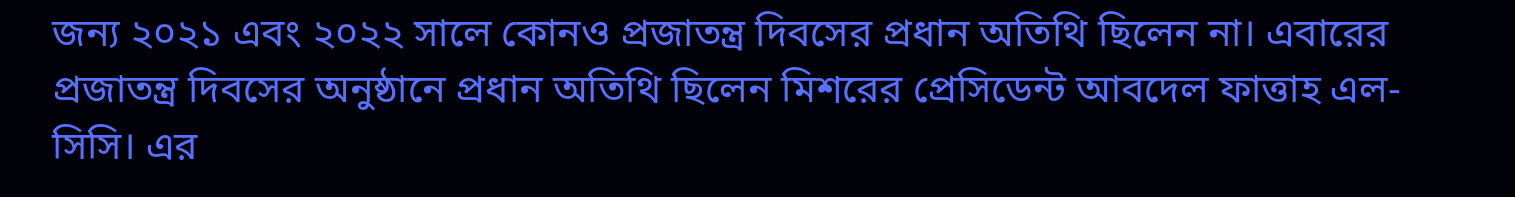জন্য ২০২১ এবং ২০২২ সালে কোনও প্রজাতন্ত্র দিবসের প্রধান অতিথি ছিলেন না। এবারের প্রজাতন্ত্র দিবসের অনুষ্ঠানে প্রধান অতিথি ছিলেন মিশরের প্রেসিডেন্ট আবদেল ফাত্তাহ এল-সিসি। এর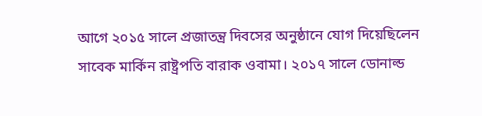আগে ২০১৫ সালে প্রজাতন্ত্র দিবসের অনুষ্ঠানে যোগ দিয়েছিলেন সাবেক মার্কিন রাষ্ট্রপতি বারাক ওবামা। ২০১৭ সালে ডোনাল্ড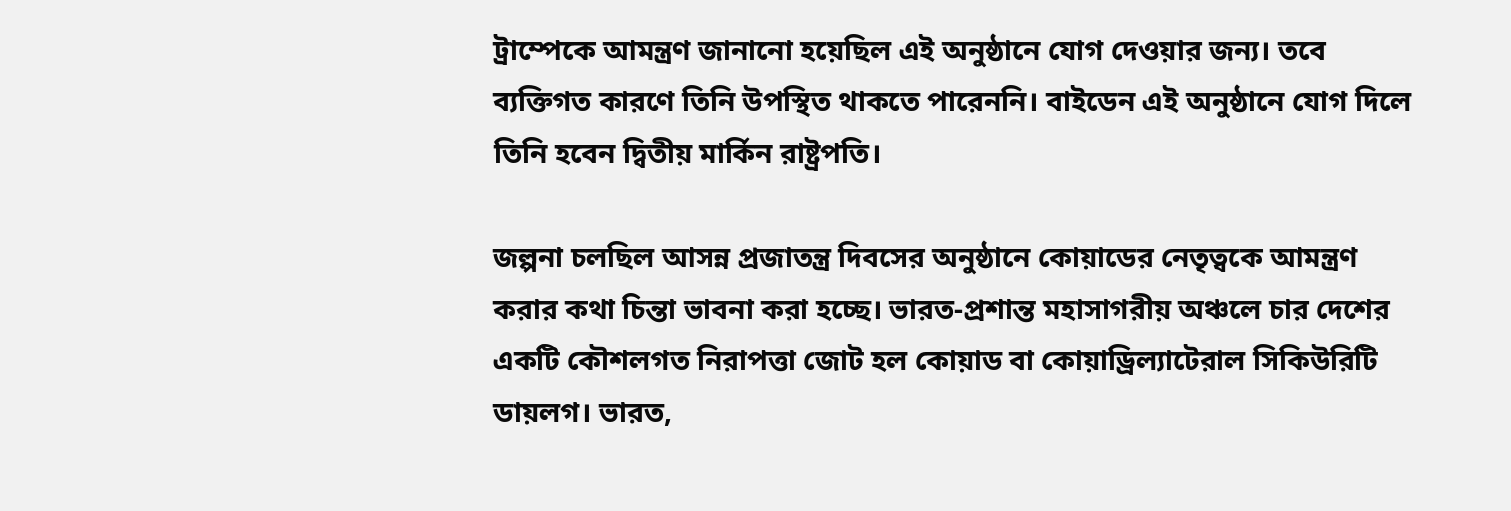ট্রাম্পেকে আমন্ত্রণ জানানো হয়েছিল এই অনুষ্ঠানে যোগ দেওয়ার জন্য। তবে ব্যক্তিগত কারণে তিনি উপস্থিত থাকতে পারেননি। বাইডেন এই অনুষ্ঠানে যোগ দিলে তিনি হবেন দ্বিতীয় মার্কিন রাষ্ট্রপতি।

জল্পনা চলছিল আসন্ন প্রজাতন্ত্র দিবসের অনুষ্ঠানে কোয়াডের নেতৃত্বকে আমন্ত্রণ করার কথা চিন্তা ভাবনা করা হচ্ছে। ভারত-প্রশান্ত মহাসাগরীয় অঞ্চলে চার দেশের একটি কৌশলগত নিরাপত্তা জোট হল কোয়াড বা কোয়াড্রিল্যাটেরাল সিকিউরিটি ডায়লগ। ভারত,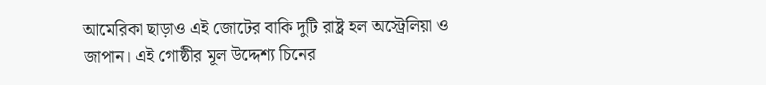আমেরিকা ছাড়াও এই জোটের বাকি দুটি রাষ্ট্র হল অস্ট্রেলিয়া ও জাপান। এই গোষ্ঠীর মূল উদ্দেশ্য চিনের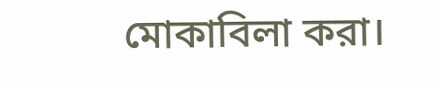মোকাবিলা করা।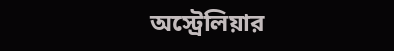অস্ট্রেলিয়ার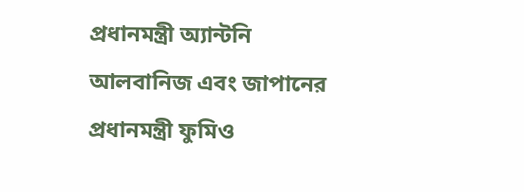প্রধানমন্ত্রী অ্যান্টনি আলবানিজ এবং জাপানের প্রধানমন্ত্রী ফুমিও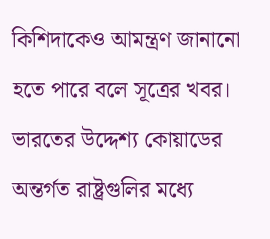কিশিদাকেও আমন্ত্রণ জানানো হতে পারে বলে সূত্রের খবর। ভারতের উদ্দেশ্য কোয়াডের অন্তর্গত রাষ্ট্রগুলির মধ্যে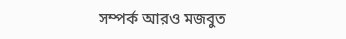সম্পর্ক আরও মজবুত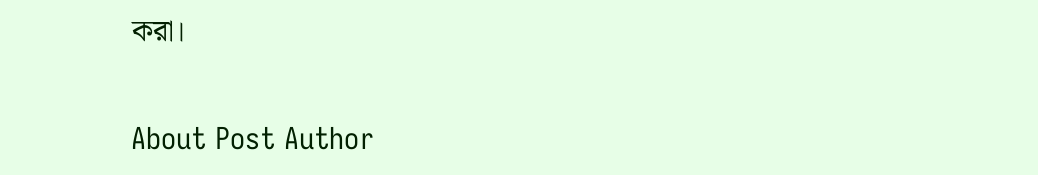করা।

About Post Author